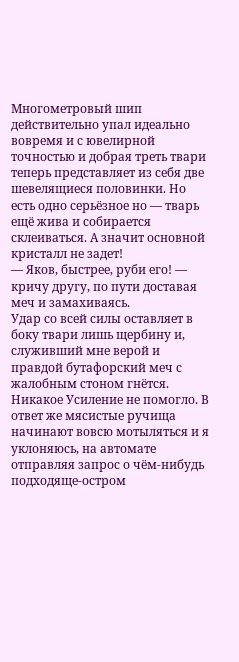Многометровый шип действительно упал идеально вовремя и с ювелирной точностью и добрая треть твари теперь представляет из себя две шевелящиеся половинки. Но есть одно серьёзное но — тварь ещё жива и собирается склеиваться. А значит основной кристалл не задет!
— Яков, быстрее, руби его! — кричу другу, по пути доставая меч и замахиваясь.
Удар со всей силы оставляет в боку твари лишь щербину и, служивший мне верой и правдой бутафорский меч с жалобным стоном гнётся. Никакое Усиление не помогло. В ответ же мясистые ручища начинают вовсю мотыляться и я уклоняюсь, на автомате отправляя запрос о чём-нибудь подходяще-остром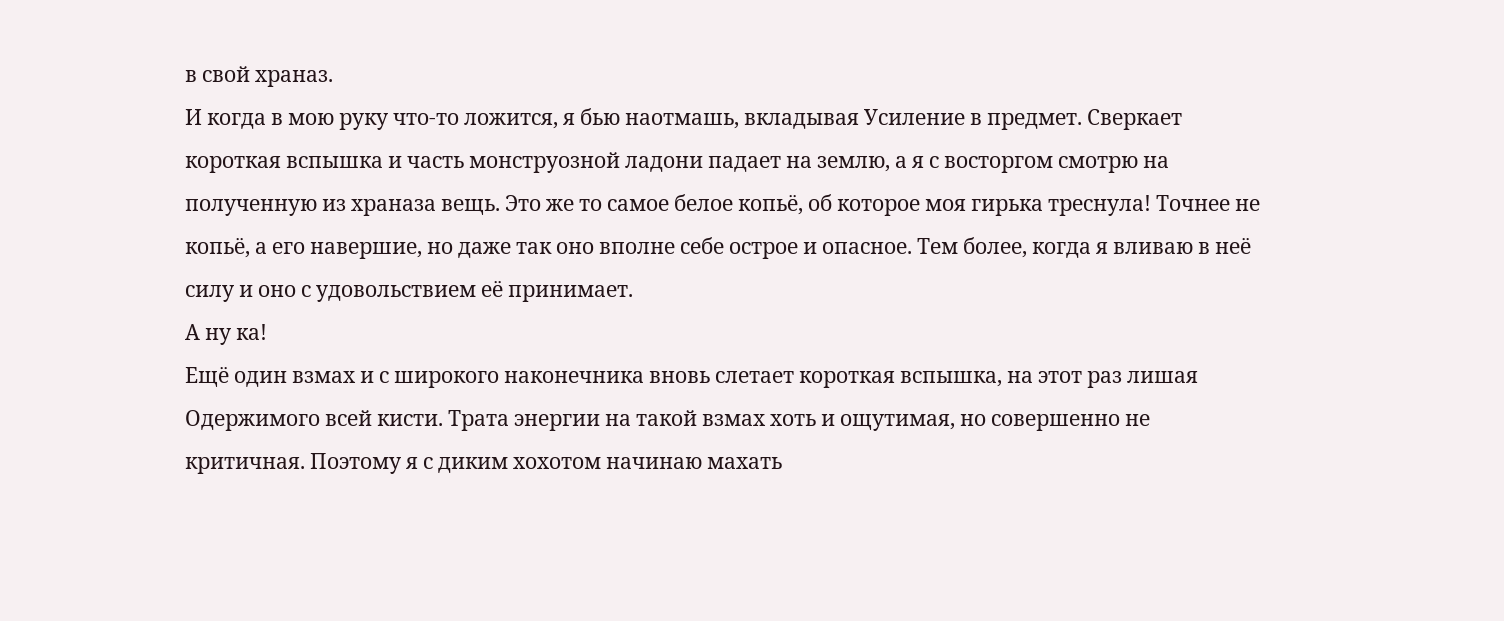в свой храназ.
И когда в мою руку что-то ложится, я бью наотмашь, вкладывая Усиление в предмет. Сверкает короткая вспышка и часть монструозной ладони падает на землю, а я с восторгом смотрю на полученную из храназа вещь. Это же то самое белое копьё, об которое моя гирька треснула! Точнее не копьё, а его навершие, но даже так оно вполне себе острое и опасное. Тем более, когда я вливаю в неё силу и оно с удовольствием её принимает.
А ну ка!
Ещё один взмах и с широкого наконечника вновь слетает короткая вспышка, на этот раз лишая Одержимого всей кисти. Трата энергии на такой взмах хоть и ощутимая, но совершенно не критичная. Поэтому я с диким хохотом начинаю махать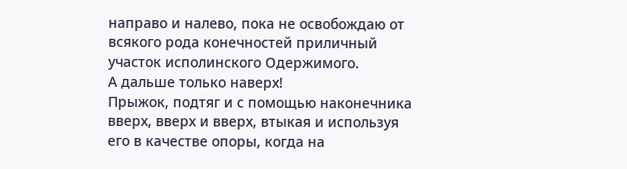направо и налево, пока не освобождаю от всякого рода конечностей приличный участок исполинского Одержимого.
А дальше только наверх!
Прыжок, подтяг и с помощью наконечника вверх, вверх и вверх, втыкая и используя его в качестве опоры, когда на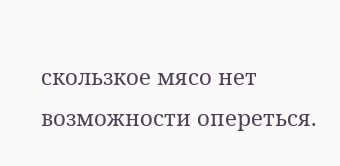скользкое мясо нет возможности опереться.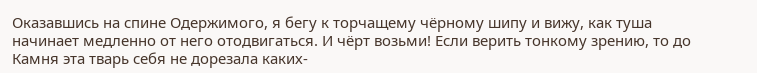Оказавшись на спине Одержимого, я бегу к торчащему чёрному шипу и вижу, как туша начинает медленно от него отодвигаться. И чёрт возьми! Если верить тонкому зрению, то до Камня эта тварь себя не дорезала каких-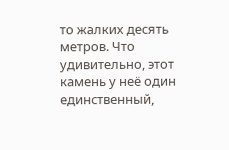то жалких десять метров. Что удивительно, этот камень у неё один единственный,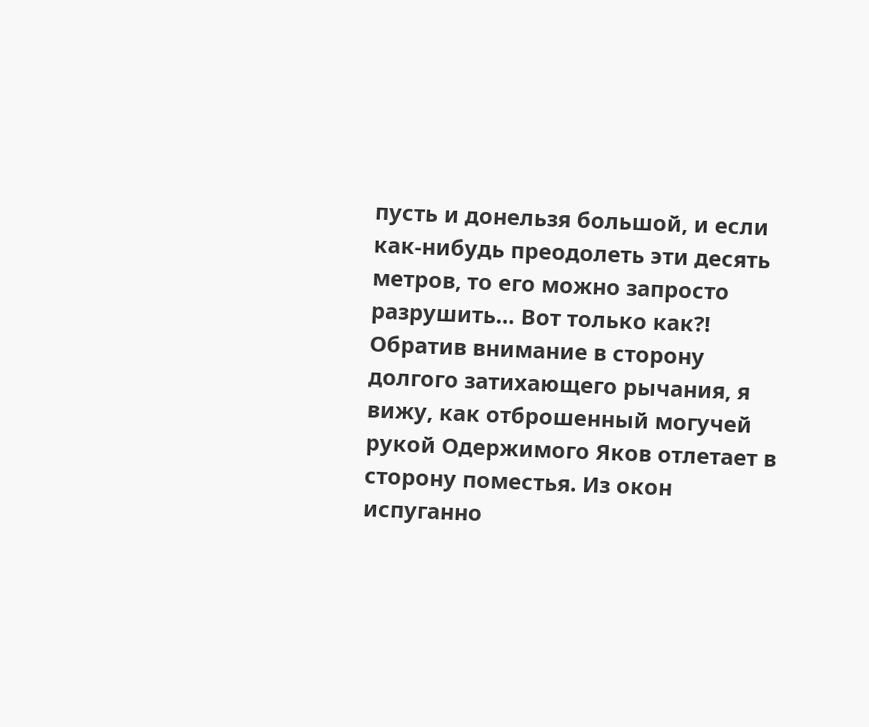пусть и донельзя большой, и если как-нибудь преодолеть эти десять метров, то его можно запросто разрушить… Вот только как⁈
Обратив внимание в сторону долгого затихающего рычания, я вижу, как отброшенный могучей рукой Одержимого Яков отлетает в сторону поместья. Из окон испуганно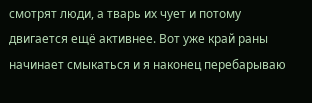смотрят люди, а тварь их чует и потому двигается ещё активнее. Вот уже край раны начинает смыкаться и я наконец перебарываю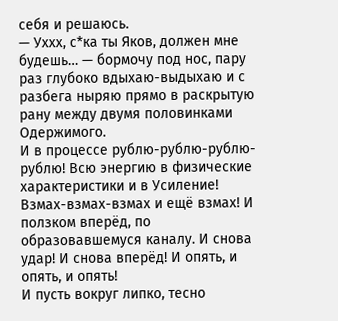себя и решаюсь.
— Уххх, с*ка ты Яков, должен мне будешь… — бормочу под нос, пару раз глубоко вдыхаю-выдыхаю и с разбега ныряю прямо в раскрытую рану между двумя половинками Одержимого.
И в процессе рублю-рублю-рублю-рублю! Всю энергию в физические характеристики и в Усиление! Взмах-взмах-взмах и ещё взмах! И ползком вперёд, по образовавшемуся каналу. И снова удар! И снова вперёд! И опять, и опять, и опять!
И пусть вокруг липко, тесно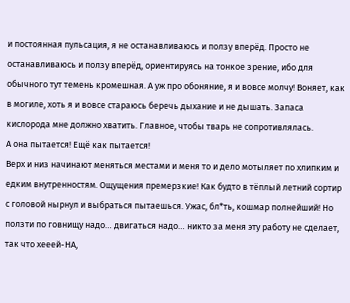и постоянная пульсация, я не останавливаюсь и ползу вперёд. Просто не останавливаюсь и ползу вперёд, ориентируясь на тонкое зрение, ибо для обычного тут темень кромешная. А уж про обоняние, я и вовсе молчу! Воняет, как в могиле, хоть я и вовсе стараюсь беречь дыхание и не дышать. Запаса кислорода мне должно хватить. Главное, чтобы тварь не сопротивлялась.
А она пытается! Ещё как пытается!
Верх и низ начинают меняться местами и меня то и дело мотыляет по хлипким и едким внутренностям. Ощущения премерзкие! Как будто в тёплый летний сортир с головой нырнул и выбраться пытаешься. Ужас, бл*ть, кошмар полнейший! Но ползти по говнищу надо… двигаться надо… никто за меня эту работу не сделает, так что хееей-НА,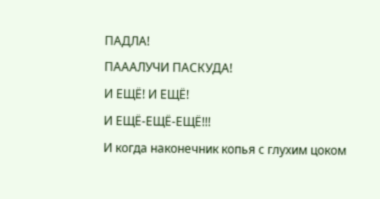ПАДЛА!
ПАААЛУЧИ ПАСКУДА!
И ЕЩЁ! И ЕЩЁ!
И ЕЩЁ-ЕЩЁ-ЕЩЁ!!!
И когда наконечник копья с глухим цоком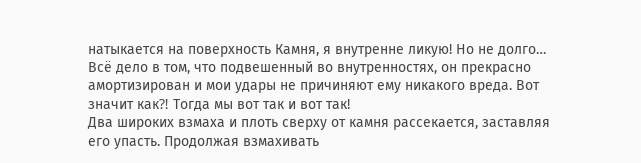натыкается на поверхность Камня, я внутренне ликую! Но не долго…
Всё дело в том, что подвешенный во внутренностях, он прекрасно амортизирован и мои удары не причиняют ему никакого вреда. Вот значит как⁈ Тогда мы вот так и вот так!
Два широких взмаха и плоть сверху от камня рассекается, заставляя его упасть. Продолжая взмахивать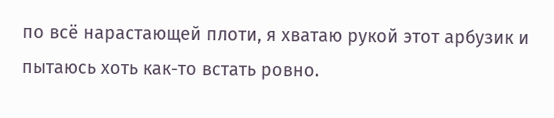по всё нарастающей плоти, я хватаю рукой этот арбузик и пытаюсь хоть как-то встать ровно.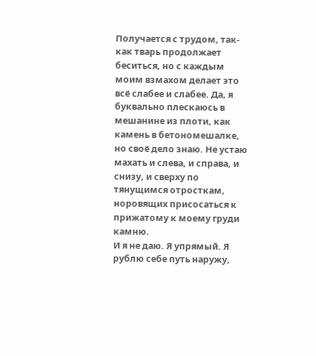Получается с трудом, так-как тварь продолжает беситься, но с каждым моим взмахом делает это всё слабее и слабее. Да, я буквально плескаюсь в мешанине из плоти, как камень в бетономешалке, но своё дело знаю. Не устаю махать и слева, и справа, и снизу, и сверху по тянущимся отросткам, норовящих присосаться к прижатому к моему груди камню.
И я не даю. Я упрямый. Я рублю себе путь наружу,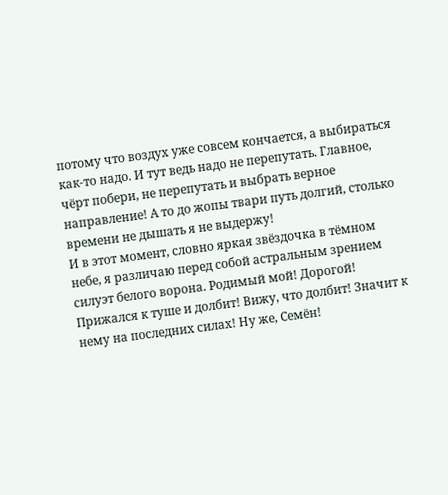потому что воздух уже совсем кончается, а выбираться как-то надо. И тут ведь надо не перепутать. Главное, чёрт побери, не перепутать и выбрать верное направление! А то до жопы твари путь долгий, столько времени не дышать я не выдержу!
И в этот момент, словно яркая звёздочка в тёмном небе, я различаю перед собой астральным зрением силуэт белого ворона. Родимый мой! Дорогой! Прижался к туше и долбит! Вижу, что долбит! Значит к нему на последних силах! Ну же, Семён!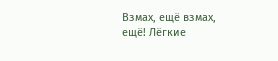Взмах, ещё взмах, ещё! Лёгкие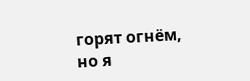горят огнём, но я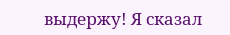выдержу! Я сказал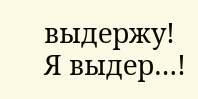выдержу! Я выдер…!